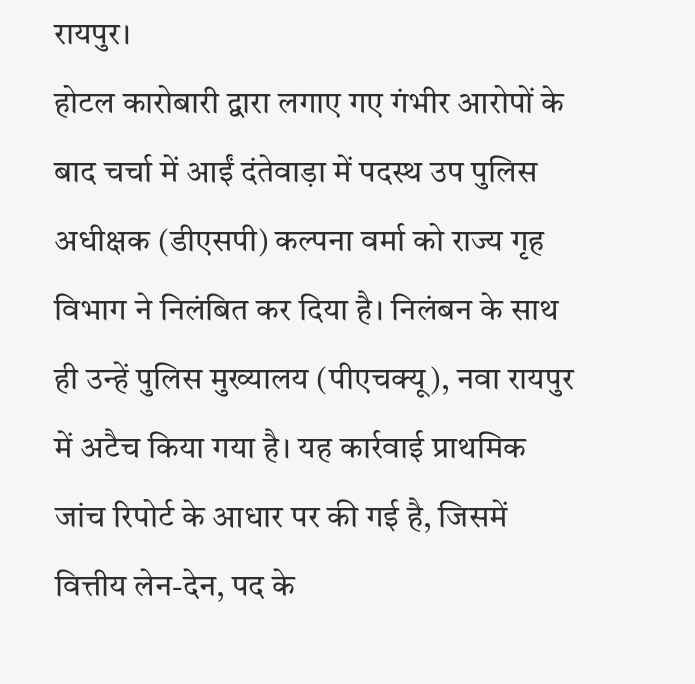रायपुर।
होटल कारोबारी द्वारा लगाए गए गंभीर आरोपों के बाद चर्चा में आईं दंतेवाड़ा में पदस्थ उप पुलिस अधीक्षक (डीएसपी) कल्पना वर्मा को राज्य गृह विभाग ने निलंबित कर दिया है। निलंबन के साथ ही उन्हें पुलिस मुख्यालय (पीएचक्यू), नवा रायपुर में अटैच किया गया है। यह कार्रवाई प्राथमिक जांच रिपोर्ट के आधार पर की गई है, जिसमें वित्तीय लेन-देन, पद के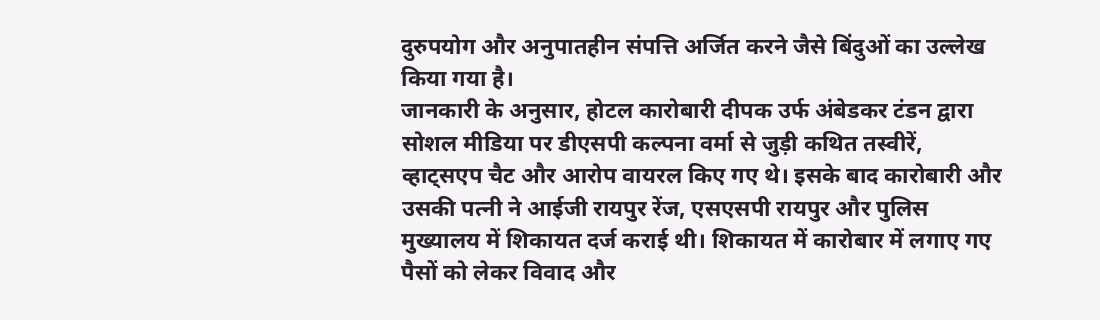दुरुपयोग और अनुपातहीन संपत्ति अर्जित करने जैसे बिंदुओं का उल्लेख किया गया है।
जानकारी के अनुसार, होटल कारोबारी दीपक उर्फ अंबेडकर टंडन द्वारा सोशल मीडिया पर डीएसपी कल्पना वर्मा से जुड़ी कथित तस्वीरें, व्हाट्सएप चैट और आरोप वायरल किए गए थे। इसके बाद कारोबारी और उसकी पत्नी ने आईजी रायपुर रेंज, एसएसपी रायपुर और पुलिस मुख्यालय में शिकायत दर्ज कराई थी। शिकायत में कारोबार में लगाए गए पैसों को लेकर विवाद और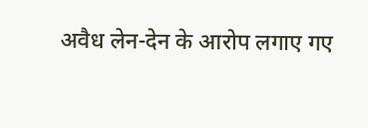अवैध लेन-देन के आरोप लगाए गए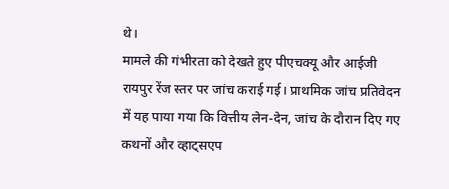थे।
मामले की गंभीरता को देखते हुए पीएचक्यू और आईजी रायपुर रेंज स्तर पर जांच कराई गई। प्राथमिक जांच प्रतिवेदन में यह पाया गया कि वित्तीय लेन-देन, जांच के दौरान दिए गए कथनों और व्हाट्सएप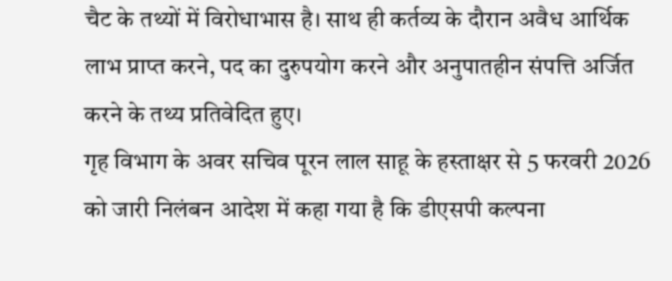चैट के तथ्यों में विरोधाभास है। साथ ही कर्तव्य के दौरान अवैध आर्थिक लाभ प्राप्त करने, पद का दुरुपयोग करने और अनुपातहीन संपत्ति अर्जित करने के तथ्य प्रतिवेदित हुए।
गृह विभाग के अवर सचिव पूरन लाल साहू के हस्ताक्षर से 5 फरवरी 2026 को जारी निलंबन आदेश में कहा गया है कि डीएसपी कल्पना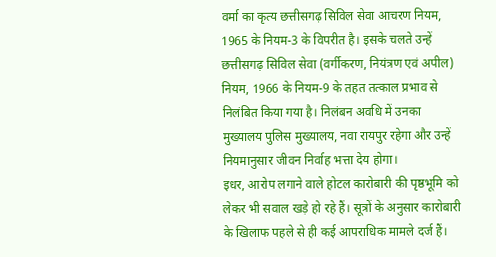वर्मा का कृत्य छत्तीसगढ़ सिविल सेवा आचरण नियम, 1965 के नियम-3 के विपरीत है। इसके चलते उन्हें छत्तीसगढ़ सिविल सेवा (वर्गीकरण, नियंत्रण एवं अपील) नियम, 1966 के नियम-9 के तहत तत्काल प्रभाव से निलंबित किया गया है। निलंबन अवधि में उनका मुख्यालय पुलिस मुख्यालय, नवा रायपुर रहेगा और उन्हें नियमानुसार जीवन निर्वाह भत्ता देय होगा।
इधर, आरोप लगाने वाले होटल कारोबारी की पृष्ठभूमि को लेकर भी सवाल खड़े हो रहे हैं। सूत्रों के अनुसार कारोबारी के खिलाफ पहले से ही कई आपराधिक मामले दर्ज हैं।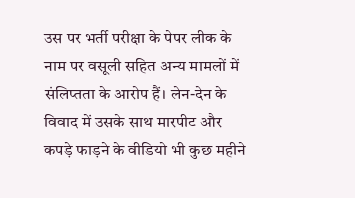उस पर भर्ती परीक्षा के पेपर लीक के नाम पर वसूली सहित अन्य मामलों में संलिप्तता के आरोप हैं। लेन-देन के विवाद में उसके साथ मारपीट और कपड़े फाड़ने के वीडियो भी कुछ महीने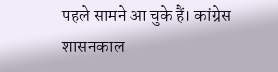पहले सामने आ चुके हैं। कांग्रेस शासनकाल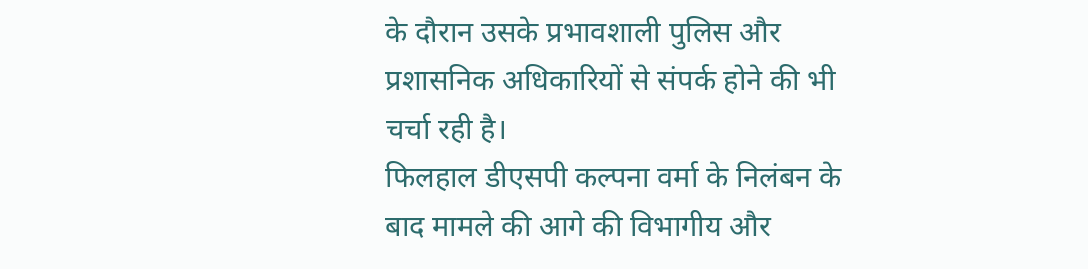के दौरान उसके प्रभावशाली पुलिस और प्रशासनिक अधिकारियों से संपर्क होने की भी चर्चा रही है।
फिलहाल डीएसपी कल्पना वर्मा के निलंबन के बाद मामले की आगे की विभागीय और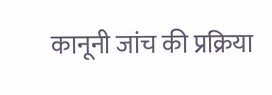कानूनी जांच की प्रक्रिया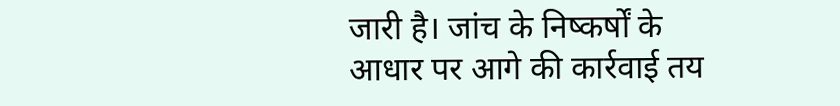जारी है। जांच के निष्कर्षों के आधार पर आगे की कार्रवाई तय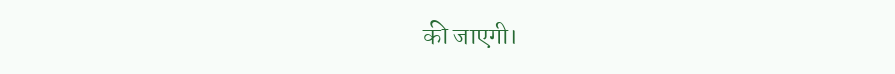की जाएगी।